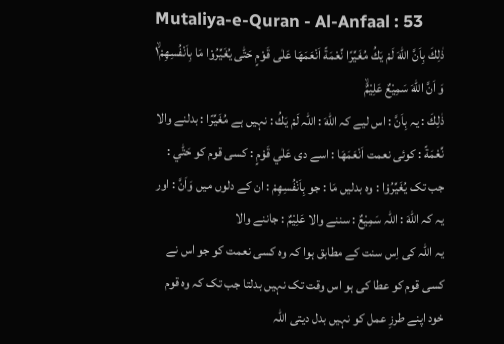Mutaliya-e-Quran - Al-Anfaal : 53
ذٰلِكَ بِاَنَّ اللّٰهَ لَمْ یَكُ مُغَیِّرًا نِّعْمَةً اَنْعَمَهَا عَلٰى قَوْمٍ حَتّٰى یُغَیِّرُوْا مَا بِاَنْفُسِهِمْ١ۙ وَ اَنَّ اللّٰهَ سَمِیْعٌ عَلِیْمٌۙ
ذٰلِكَ : یہ بِاَنَّ : اس لیے کہ اللّٰهَ : اللہ لَمْ يَكُ : نہیں ہے مُغَيِّرًا : بدلنے والا نِّعْمَةً : کوئی نعمت اَنْعَمَهَا : اسے دی عَلٰي قَوْمٍ : کسی قوم کو حَتّٰي : جب تک يُغَيِّرُوْا : وہ بدلیں مَا : جو بِاَنْفُسِهِمْ : ان کے دلوں میں وَاَنَّ : اور یہ کہ اللّٰهَ : اللہ سَمِيْعٌ : سننے والا عَلِيْمٌ : جاننے والا
یہ اللہ کی اِس سنت کے مطابق ہوا کہ وہ کسی نعمت کو جو اس نے کسی قوم کو عطا کی ہو اس وقت تک نہیں بدلتا جب تک کہ وہ قوم خود اپنے طرزِ عمل کو نہیں بدل دیتی اللہ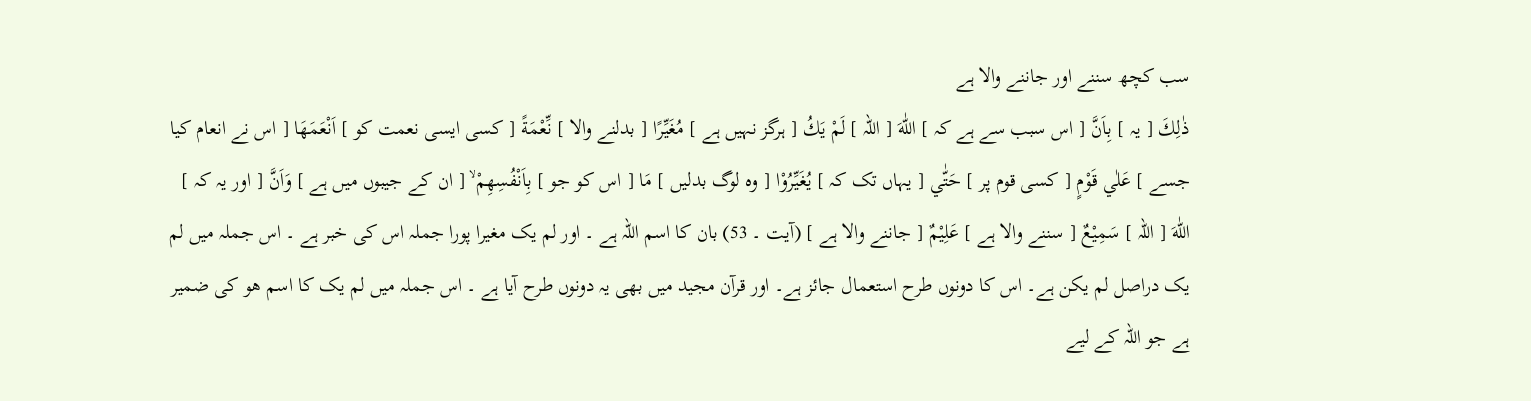سب کچھ سننے اور جاننے والا ہے
ذٰلِكَ [ یہ ] بِاَنَّ [ اس سبب سے ہے کہ ] اللّٰهَ [ اللہ ] لَمْ يَكُ [ ہرگز نہیں ہے ] مُغَيِّرًا [ بدلنے والا ] نِّعْمَةً [ کسی ایسی نعمت کو ] اَنْعَمَهَا [ اس نے انعام کیا جسے ] عَلٰي قَوْمٍ [ کسی قوم پر ] حَتّٰي [ یہاں تک کہ ] يُغَيِّرُوْا [ وہ لوگ بدلیں ] مَا [ اس کو جو ] بِاَنْفُسِهِمْ ۙ [ ان کے جیبوں میں ہے ] وَاَنَّ [ اور یہ کہ ] اللّٰهَ [ اللہ ] سَمِيْعٌ [ سننے والا ہے ] عَلِيْمٌ [ جاننے والا ہے ] (آیت ۔ 53) بان کا اسم اللہ ہے ۔ اور لم یک مغیرا پورا جملہ اس کی خبر ہے ۔ اس جملہ میں لم یک دراصل لم یکن ہے۔ اس کا دونوں طرح استعمال جائز ہے۔ اور قرآن مجید میں بھی یہ دونوں طرح آیا ہے ۔ اس جملہ میں لم یک کا اسم ھو کی ضمیر ہے جو اللہ کے لیے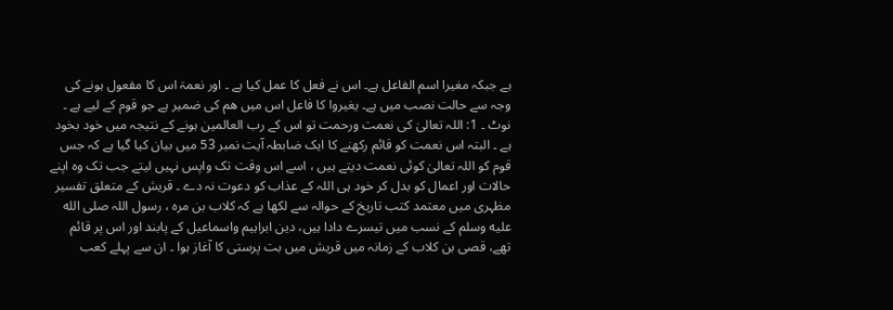ہے جبکہ مغیرا اسم الفاعل ہے۔ اس نے فعل کا عمل کیا ہے ۔ اور نعمۃ اس کا مفعول ہونے کی وجہ سے حالت نصب میں ہے۔ یغیروا کا فاعل اس میں ھم کی ضمیر ہے جو قوم کے لیے ہے ۔ نوٹ ۔ 1: اللہ تعالیٰ کی نعمت ورحمت تو اس کے رب العالمین ہونے کے نتیجہ میں خود بخود ہے ۔ البتہ اس نعمت کو قائم رکھنے کا ایک ضابطہ آیت نمبر 53 میں بیان کیا گیا ہے کہ جس قوم کو اللہ تعالیٰ کوئی نعمت دیتے ہیں ، اسے اس وقت تک واپس نہیں لیتے جب تک وہ اپنے حالات اور اعمال کو بدل کر خود ہی اللہ کے عذاب کو دعوت نہ دے ۔ قریش کے متعلق تفسیر مظہری میں معتمد کتب تاریخ کے حوالہ سے لکھا ہے کہ کلاب بن مرہ ، رسول اللہ صلى الله عليه وسلم کے نسب میں تیسرے دادا ہیں، دین ابراہیم واسماعیل کے پابند اور اس پر قائم تھے، قصی بن کلاب کے زمانہ میں قریش میں بت پرستی کا آغاز ہوا ۔ ان سے پہلے کعب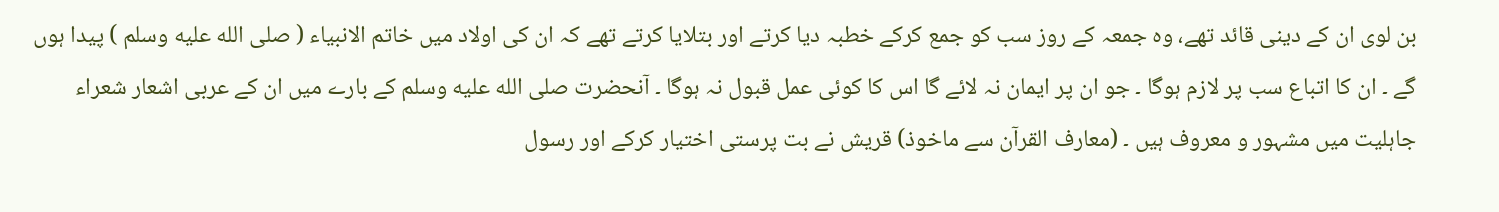بن لوی ان کے دینی قائد تھے، وہ جمعہ کے روز سب کو جمع کرکے خطبہ دیا کرتے اور بتلایا کرتے تھے کہ ان کی اولاد میں خاتم الانبیاء ( صلى الله عليه وسلم ) پیدا ہوں گے ۔ ان کا اتباع سب پر لازم ہوگا ۔ جو ان پر ایمان نہ لائے گا اس کا کوئی عمل قبول نہ ہوگا ۔ آنحضرت صلى الله عليه وسلم کے بارے میں ان کے عربی اشعار شعراء جاہلیت میں مشہور و معروف ہیں ۔ (معارف القرآن سے ماخوذ) قریش نے بت پرستی اختیار کرکے اور رسول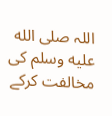اللہ صلى الله عليه وسلم کی مخالفت کرکے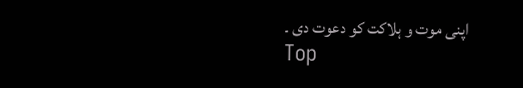اپنی موت و ہلاکت کو دعوت دی ۔
Top